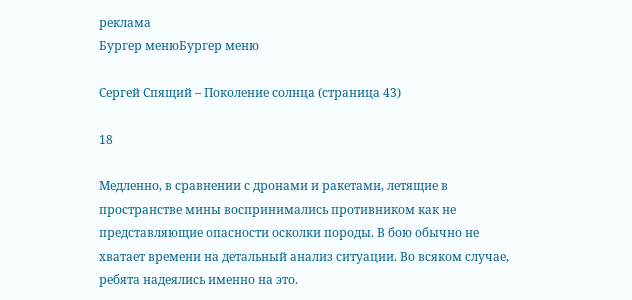реклама
Бургер менюБургер меню

Сергей Спящий – Поколение солнца (страница 43)

18

Медленно, в сравнении с дронами и ракетами, летящие в пространстве мины воспринимались противником как не представляющие опасности осколки породы. В бою обычно не хватает времени на детальный анализ ситуации. Во всяком случае, ребята надеялись именно на это.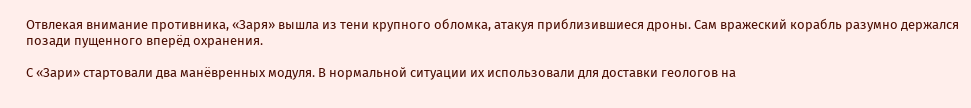Отвлекая внимание противника, «Заря» вышла из тени крупного обломка, атакуя приблизившиеся дроны. Сам вражеский корабль разумно держался позади пущенного вперёд охранения.

С «Зари» стартовали два манёвренных модуля. В нормальной ситуации их использовали для доставки геологов на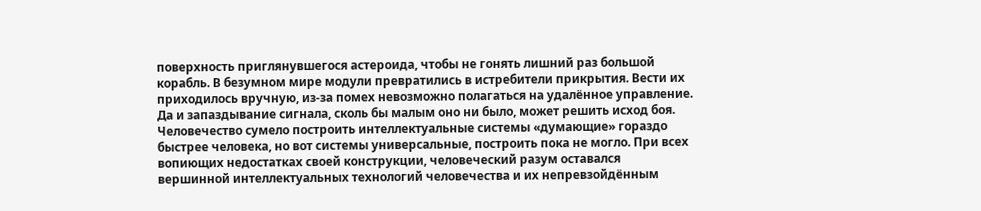поверхность приглянувшегося астероида, чтобы не гонять лишний раз большой корабль. В безумном мире модули превратились в истребители прикрытия. Вести их приходилось вручную, из-за помех невозможно полагаться на удалённое управление. Да и запаздывание сигнала, сколь бы малым оно ни было, может решить исход боя. Человечество сумело построить интеллектуальные системы «думающие» гораздо быстрее человека, но вот системы универсальные, построить пока не могло. При всех вопиющих недостатках своей конструкции, человеческий разум оставался вершинной интеллектуальных технологий человечества и их непревзойдённым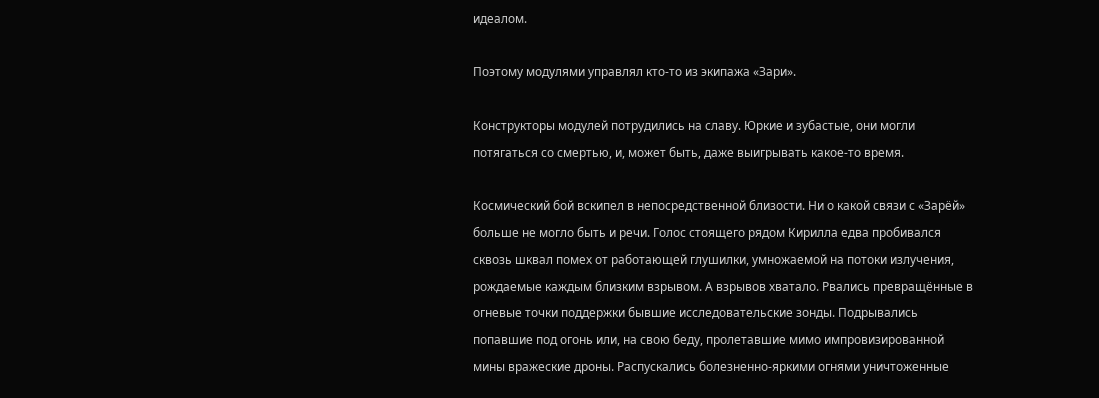идеалом.

Поэтому модулями управлял кто-то из экипажа «Зари».

Конструкторы модулей потрудились на славу. Юркие и зубастые, они могли потягаться со смертью, и, может быть, даже выигрывать какое-то время.

Космический бой вскипел в непосредственной близости. Ни о какой связи с «Зарёй» больше не могло быть и речи. Голос стоящего рядом Кирилла едва пробивался сквозь шквал помех от работающей глушилки, умножаемой на потоки излучения, рождаемые каждым близким взрывом. А взрывов хватало. Рвались превращённые в огневые точки поддержки бывшие исследовательские зонды. Подрывались попавшие под огонь или, на свою беду, пролетавшие мимо импровизированной мины вражеские дроны. Распускались болезненно-яркими огнями уничтоженные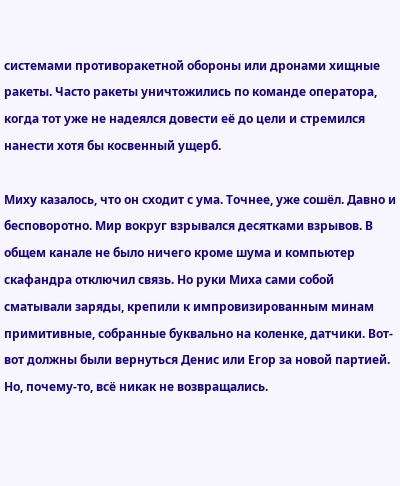системами противоракетной обороны или дронами хищные ракеты. Часто ракеты уничтожились по команде оператора, когда тот уже не надеялся довести её до цели и стремился нанести хотя бы косвенный ущерб.

Миху казалось, что он сходит с ума. Точнее, уже сошёл. Давно и бесповоротно. Мир вокруг взрывался десятками взрывов. В общем канале не было ничего кроме шума и компьютер скафандра отключил связь. Но руки Миха сами собой сматывали заряды, крепили к импровизированным минам примитивные, собранные буквально на коленке, датчики. Вот-вот должны были вернуться Денис или Егор за новой партией. Но, почему-то, всё никак не возвращались.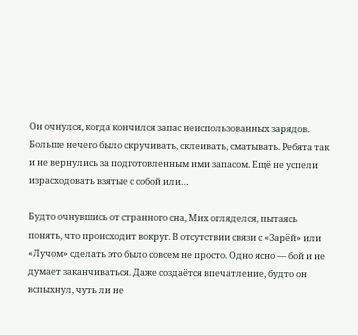Он очнулся, когда кончился запас неиспользованных зарядов. Больше нечего было скручивать, склеивать, сматывать. Ребята так и не вернулись за подготовленным ими запасом. Ещё не успели израсходовать взятые с собой или…

Будто очнувшись от странного сна, Мих огляделся, пытаясь понять, что происходит вокруг. В отсутствии связи с «Зарёй» или «Лучом» сделать это было совсем не просто. Одно ясно — бой и не думает заканчиваться. Даже создаётся впечатление, будто он вспыхнул, чуть ли не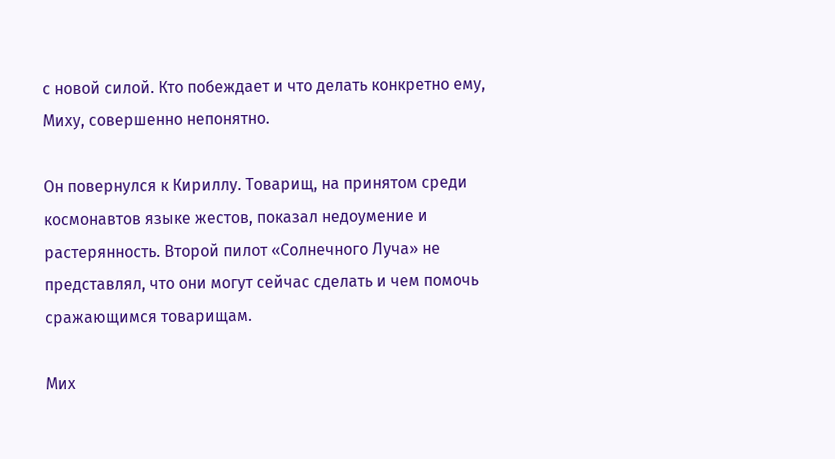с новой силой. Кто побеждает и что делать конкретно ему, Миху, совершенно непонятно.

Он повернулся к Кириллу. Товарищ, на принятом среди космонавтов языке жестов, показал недоумение и растерянность. Второй пилот «Солнечного Луча» не представлял, что они могут сейчас сделать и чем помочь сражающимся товарищам.

Мих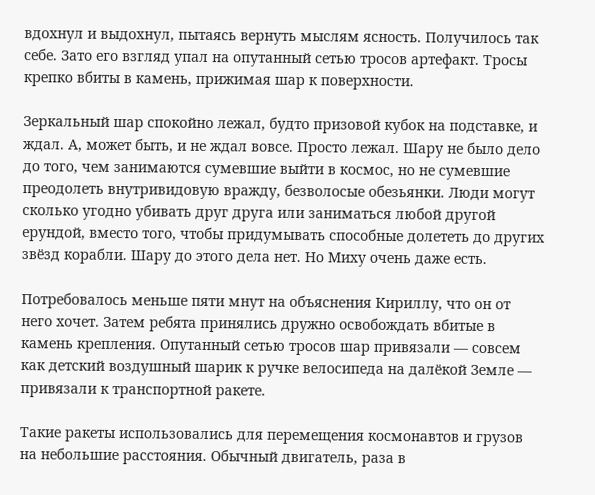вдохнул и выдохнул, пытаясь вернуть мыслям ясность. Получилось так себе. Зато его взгляд упал на опутанный сетью тросов артефакт. Тросы крепко вбиты в камень, прижимая шар к поверхности.

Зеркальный шар спокойно лежал, будто призовой кубок на подставке, и ждал. А, может быть, и не ждал вовсе. Просто лежал. Шару не было дело до того, чем занимаются сумевшие выйти в космос, но не сумевшие преодолеть внутривидовую вражду, безволосые обезьянки. Люди могут сколько угодно убивать друг друга или заниматься любой другой ерундой, вместо того, чтобы придумывать способные долететь до других звёзд корабли. Шару до этого дела нет. Но Миху очень даже есть.

Потребовалось меньше пяти мнут на объяснения Кириллу, что он от него хочет. Затем ребята принялись дружно освобождать вбитые в камень крепления. Опутанный сетью тросов шар привязали — совсем как детский воздушный шарик к ручке велосипеда на далёкой Земле — привязали к транспортной ракете.

Такие ракеты использовались для перемещения космонавтов и грузов на небольшие расстояния. Обычный двигатель, раза в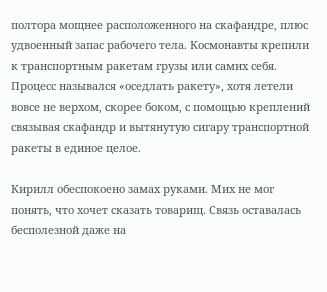полтора мощнее расположенного на скафандре, плюс удвоенный запас рабочего тела. Космонавты крепили к транспортным ракетам грузы или самих себя. Процесс назывался «оседлать ракету», хотя летели вовсе не верхом, скорее боком, с помощью креплений связывая скафандр и вытянутую сигару транспортной ракеты в единое целое.

Кирилл обеспокоено замах руками. Мих не мог понять, что хочет сказать товарищ. Связь оставалась бесполезной даже на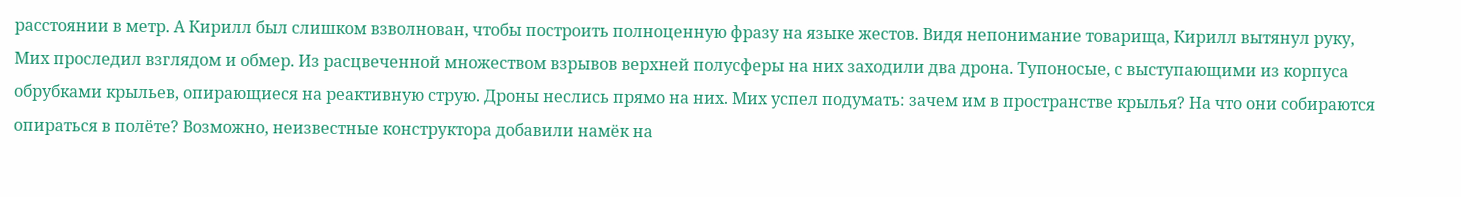расстоянии в метр. А Кирилл был слишком взволнован, чтобы построить полноценную фразу на языке жестов. Видя непонимание товарища, Кирилл вытянул руку, Мих проследил взглядом и обмер. Из расцвеченной множеством взрывов верхней полусферы на них заходили два дрона. Тупоносые, с выступающими из корпуса обрубками крыльев, опирающиеся на реактивную струю. Дроны неслись прямо на них. Мих успел подумать: зачем им в пространстве крылья? На что они собираются опираться в полёте? Возможно, неизвестные конструктора добавили намёк на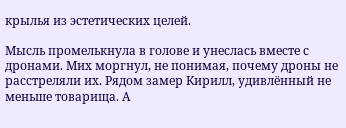крылья из эстетических целей.

Мысль промелькнула в голове и унеслась вместе с дронами. Мих моргнул, не понимая, почему дроны не расстреляли их. Рядом замер Кирилл, удивлённый не меньше товарища. А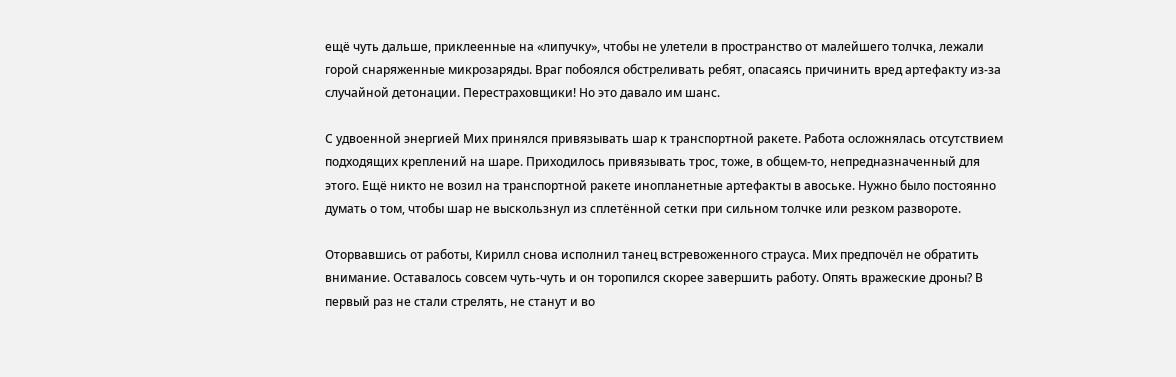ещё чуть дальше, приклеенные на «липучку», чтобы не улетели в пространство от малейшего толчка, лежали горой снаряженные микрозаряды. Враг побоялся обстреливать ребят, опасаясь причинить вред артефакту из-за случайной детонации. Перестраховщики! Но это давало им шанс.

С удвоенной энергией Мих принялся привязывать шар к транспортной ракете. Работа осложнялась отсутствием подходящих креплений на шаре. Приходилось привязывать трос, тоже, в общем-то, непредназначенный для этого. Ещё никто не возил на транспортной ракете инопланетные артефакты в авоське. Нужно было постоянно думать о том, чтобы шар не выскользнул из сплетённой сетки при сильном толчке или резком развороте.

Оторвавшись от работы, Кирилл снова исполнил танец встревоженного страуса. Мих предпочёл не обратить внимание. Оставалось совсем чуть-чуть и он торопился скорее завершить работу. Опять вражеские дроны? В первый раз не стали стрелять, не станут и во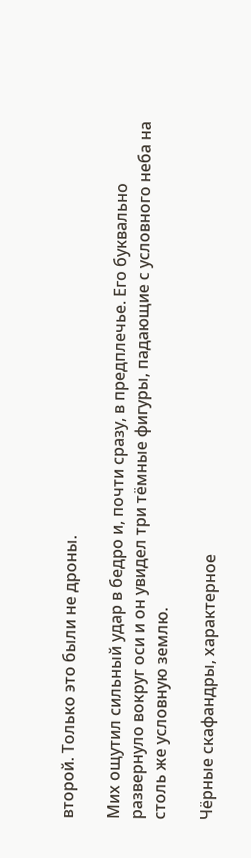второй. Только это были не дроны.

Мих ощутил сильный удар в бедро и, почти сразу, в предплечье. Его буквально развернуло вокруг оси и он увидел три тёмные фигуры, падающие с условного неба на столь же условную землю.

Чёрные скафандры, характерное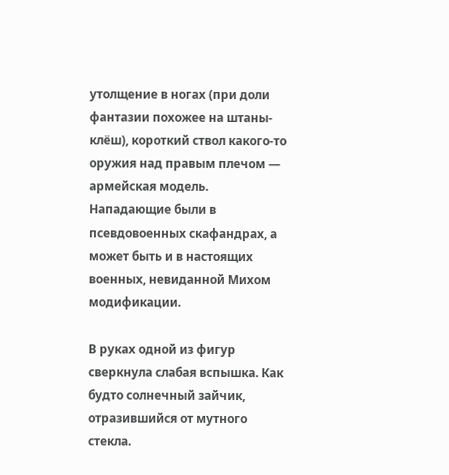утолщение в ногах (при доли фантазии похожее на штаны-клёш), короткий ствол какого-то оружия над правым плечом — армейская модель. Нападающие были в псевдовоенных скафандрах, а может быть и в настоящих военных, невиданной Михом модификации.

В руках одной из фигур сверкнула слабая вспышка. Как будто солнечный зайчик, отразившийся от мутного стекла.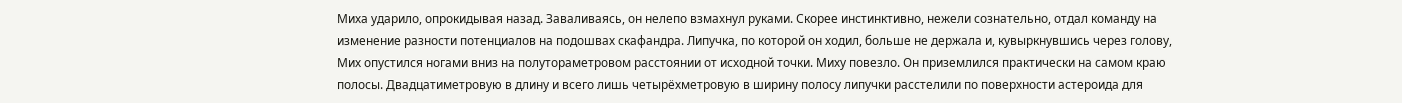Миха ударило, опрокидывая назад. Заваливаясь, он нелепо взмахнул руками. Скорее инстинктивно, нежели сознательно, отдал команду на изменение разности потенциалов на подошвах скафандра. Липучка, по которой он ходил, больше не держала и, кувыркнувшись через голову, Мих опустился ногами вниз на полутораметровом расстоянии от исходной точки. Миху повезло. Он приземлился практически на самом краю полосы. Двадцатиметровую в длину и всего лишь четырёхметровую в ширину полосу липучки расстелили по поверхности астероида для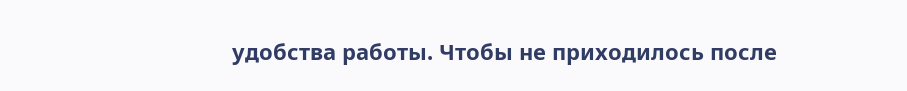удобства работы. Чтобы не приходилось после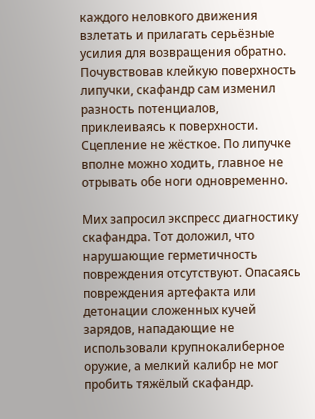каждого неловкого движения взлетать и прилагать серьёзные усилия для возвращения обратно. Почувствовав клейкую поверхность липучки, скафандр сам изменил разность потенциалов, приклеиваясь к поверхности. Сцепление не жёсткое. По липучке вполне можно ходить, главное не отрывать обе ноги одновременно.

Мих запросил экспресс диагностику скафандра. Тот доложил, что нарушающие герметичность повреждения отсутствуют. Опасаясь повреждения артефакта или детонации сложенных кучей зарядов, нападающие не использовали крупнокалиберное оружие, а мелкий калибр не мог пробить тяжёлый скафандр.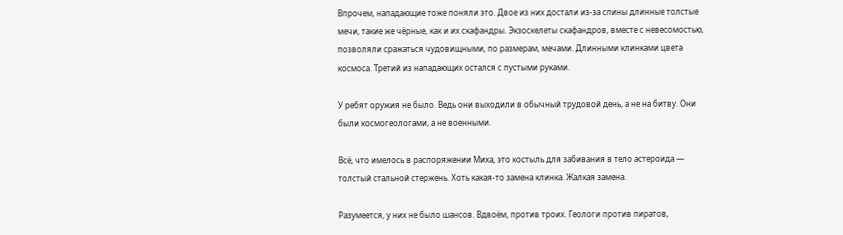Впрочем, нападающие тоже поняли это. Двое из них достали из-за спины длинные толстые мечи, такие же чёрные, как и их скафандры. Экзоскелеты скафандров, вместе с невесомостью, позволяли сражаться чудовищными, по размерам, мечами. Длинными клинками цвета космоса. Третий из нападающих остался с пустыми руками.

У ребят оружия не было. Ведь они выходили в обычный трудовой день, а не на битву. Они были космогеологами, а не военными.

Всё, что имелось в распоряжении Миха, это костыль для забивания в тело астероида — толстый стальной стержень. Хоть какая-то замена клинка. Жалкая замена.

Разумеется, у них не было шансов. Вдвоём, против троих. Геологи против пиратов,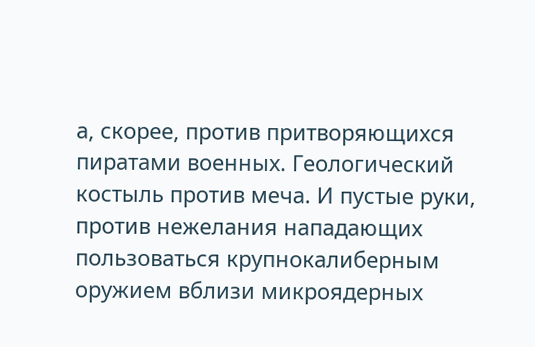а, скорее, против притворяющихся пиратами военных. Геологический костыль против меча. И пустые руки, против нежелания нападающих пользоваться крупнокалиберным оружием вблизи микроядерных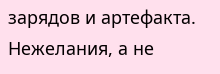зарядов и артефакта. Нежелания, а не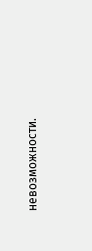невозможности.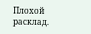Плохой расклад.